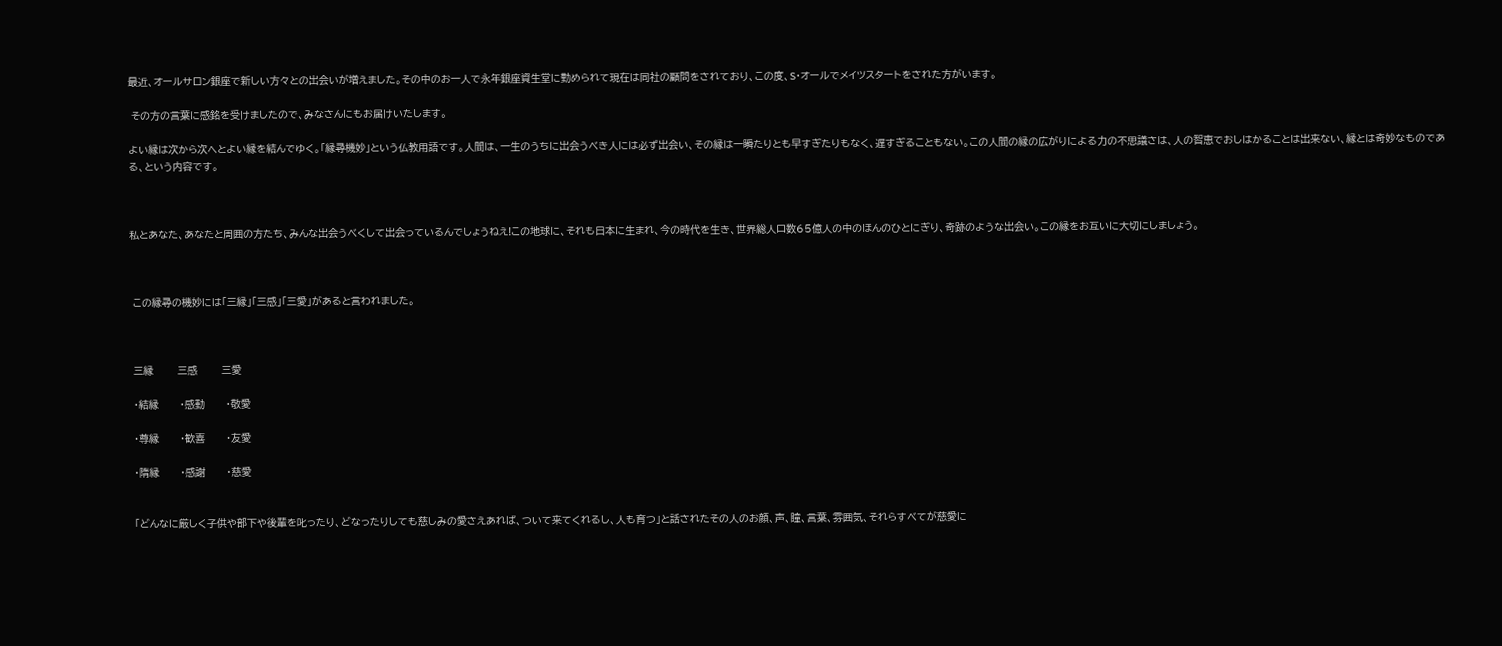最近、オールサロン銀座で新しい方々との出会いが増えました。その中のお一人で永年銀座資生堂に勤められて現在は同社の顧問をされており、この度、S・オールでメイツスタートをされた方がいます。

 その方の言葉に感銘を受けましたので、みなさんにもお届けいたします。

よい縁は次から次へとよい縁を結んでゆく。「縁尋機妙」という仏教用語です。人間は、一生のうちに出会うべき人には必ず出会い、その縁は一瞬たりとも早すぎたりもなく、遅すぎることもない。この人間の縁の広がりによる力の不思議さは、人の智恵でおしはかることは出来ない、縁とは奇妙なものである、という内容です。



私とあなた、あなたと周囲の方たち、みんな出会うべくして出会っているんでしょうねえ!この地球に、それも日本に生まれ、今の時代を生き、世界総人口数65億人の中のほんのひとにぎり、奇跡のような出会い。この縁をお互いに大切にしましょう。



 この縁尋の機妙には「三縁」「三感」「三愛」があると言われました。



 三縁        三感        三愛

 ・結縁       ・感動       ・敬愛

 ・尊縁       ・歓喜       ・友愛

 ・隋縁       ・感謝       ・慈愛


 「どんなに厳しく子供や部下や後輩を叱ったり、どなったりしても慈しみの愛さえあれば、ついて来てくれるし、人も育つ」と話されたその人のお顔、声、瞳、言葉、雰囲気、それらすべてが慈愛に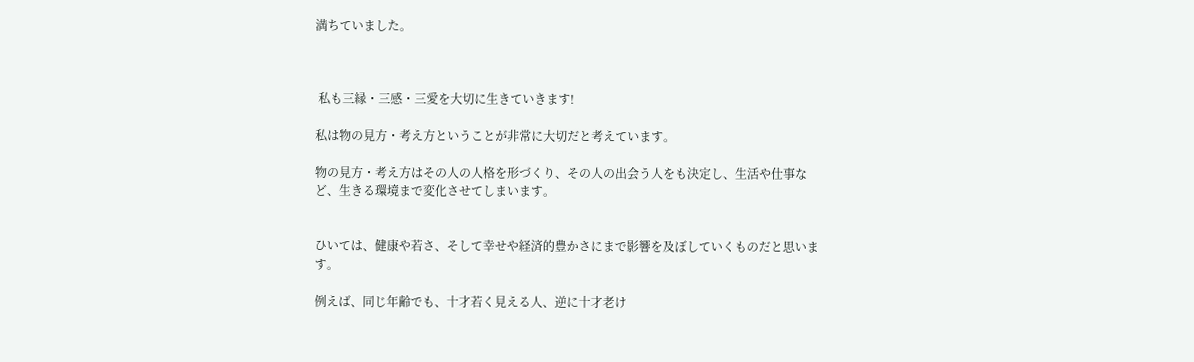満ちていました。



 私も三縁・三感・三愛を大切に生きていきます!

私は物の見方・考え方ということが非常に大切だと考えています。

物の見方・考え方はその人の人格を形づくり、その人の出会う人をも決定し、生活や仕事など、生きる環境まで変化させてしまいます。


ひいては、健康や若さ、そして幸せや経済的豊かさにまで影響を及ぼしていくものだと思います。

例えば、同じ年齢でも、十才若く見える人、逆に十才老け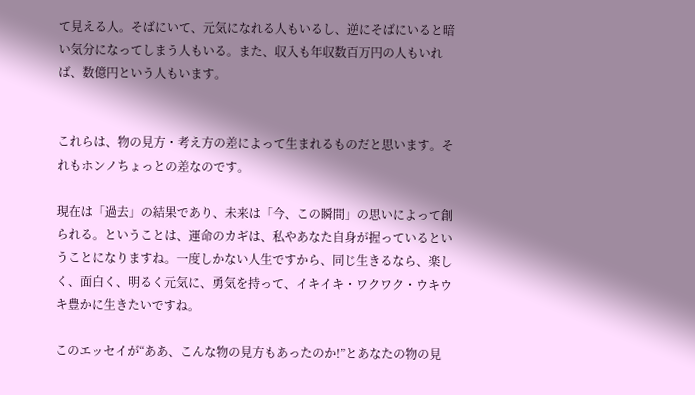て見える人。そばにいて、元気になれる人もいるし、逆にそばにいると暗い気分になってしまう人もいる。また、収入も年収数百万円の人もいれば、数億円という人もいます。


これらは、物の見方・考え方の差によって生まれるものだと思います。それもホンノちょっとの差なのです。

現在は「過去」の結果であり、未来は「今、この瞬間」の思いによって創られる。ということは、運命のカギは、私やあなた自身が握っているということになりますね。一度しかない人生ですから、同じ生きるなら、楽しく、面白く、明るく元気に、勇気を持って、イキイキ・ワクワク・ウキウキ豊かに生きたいですね。

このエッセイが“ああ、こんな物の見方もあったのか!”とあなたの物の見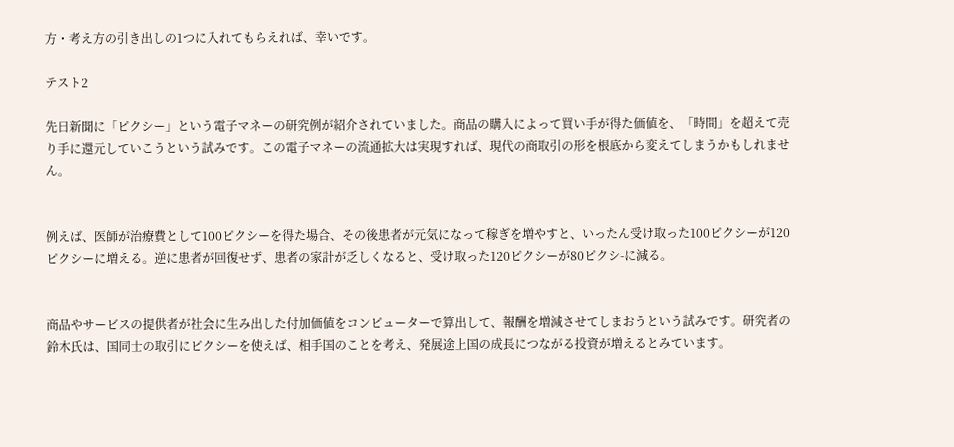方・考え方の引き出しの1つに入れてもらえれば、幸いです。

テスト2

先日新聞に「ピクシー」という電子マネーの研究例が紹介されていました。商品の購入によって買い手が得た価値を、「時間」を超えて売り手に還元していこうという試みです。この電子マネーの流通拡大は実現すれば、現代の商取引の形を根底から変えてしまうかもしれません。


例えば、医師が治療費として100ピクシーを得た場合、その後患者が元気になって稼ぎを増やすと、いったん受け取った100ピクシーが120ピクシーに増える。逆に患者が回復せず、患者の家計が乏しくなると、受け取った120ピクシーが80ピクシ-に減る。


商品やサービスの提供者が社会に生み出した付加価値をコンピューターで算出して、報酬を増減させてしまおうという試みです。研究者の鈴木氏は、国同士の取引にピクシーを使えば、相手国のことを考え、発展途上国の成長につながる投資が増えるとみています。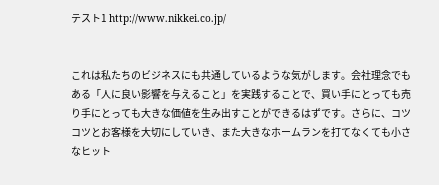テスト1 http://www.nikkei.co.jp/


これは私たちのビジネスにも共通しているような気がします。会社理念でもある「人に良い影響を与えること」を実践することで、買い手にとっても売り手にとっても大きな価値を生み出すことができるはずです。さらに、コツコツとお客様を大切にしていき、また大きなホームランを打てなくても小さなヒット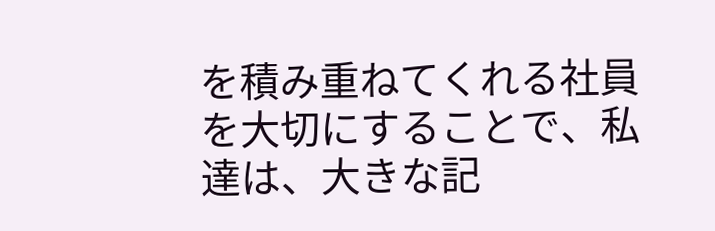を積み重ねてくれる社員を大切にすることで、私達は、大きな記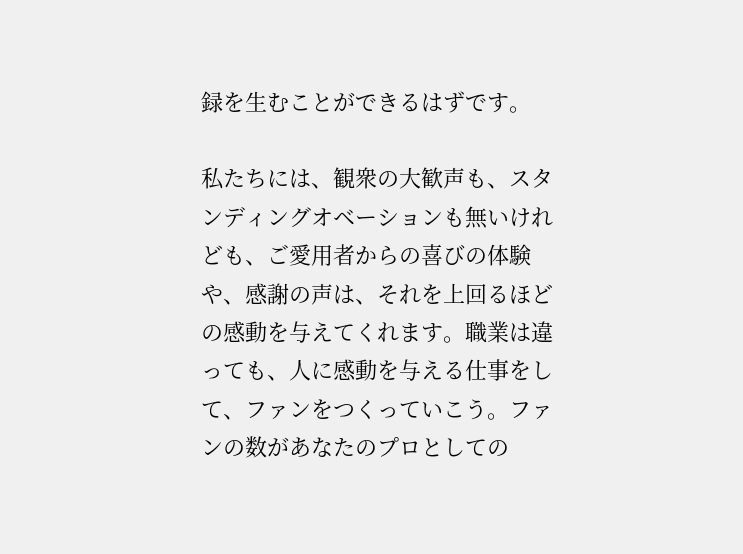録を生むことができるはずです。

私たちには、観衆の大歓声も、スタンディングオベーションも無いけれども、ご愛用者からの喜びの体験や、感謝の声は、それを上回るほどの感動を与えてくれます。職業は違っても、人に感動を与える仕事をして、ファンをつくっていこう。ファンの数があなたのプロとしての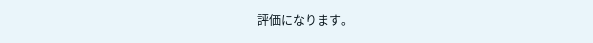評価になります。